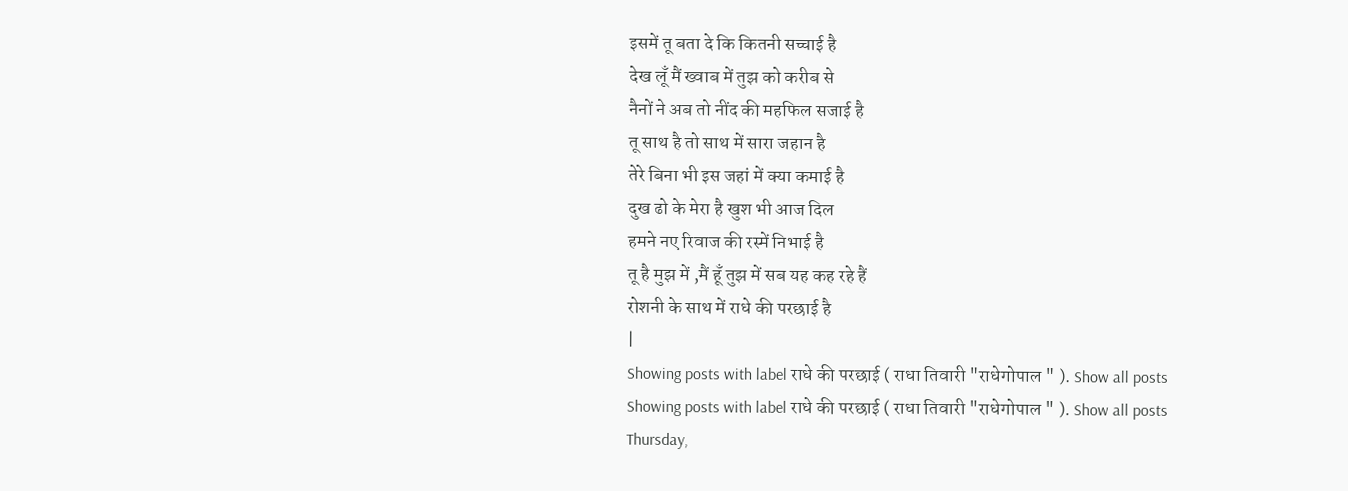इसमें तू बता दे कि कितनी सच्चाई है
देख लूँ मैं ख्वाब में तुझ को करीब से
नैनों ने अब तो नींद की महफिल सजाई है
तू साथ है तो साथ में सारा जहान है
तेरे बिना भी इस जहां में क्या कमाई है
दुख ढो के मेरा है खुश भी आज दिल
हमने नए रिवाज की रस्में निभाई है
तू है मुझ में ,मैं हूँ तुझ में सब यह कह रहे हैं
रोशनी के साथ में राधे की परछाई है
|
Showing posts with label राधे की परछाई ( राधा तिवारी "राधेगोपाल " ). Show all posts
Showing posts with label राधे की परछाई ( राधा तिवारी "राधेगोपाल " ). Show all posts
Thursday,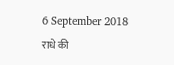6 September 2018
राधे की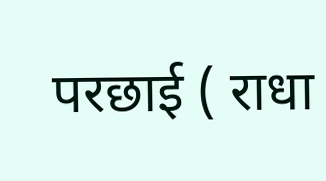परछाई ( राधा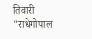तिवारी "राधेगोपाल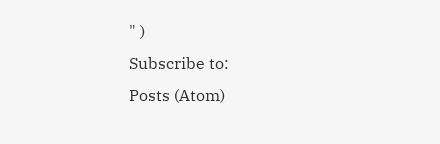" )
Subscribe to:
Posts (Atom)